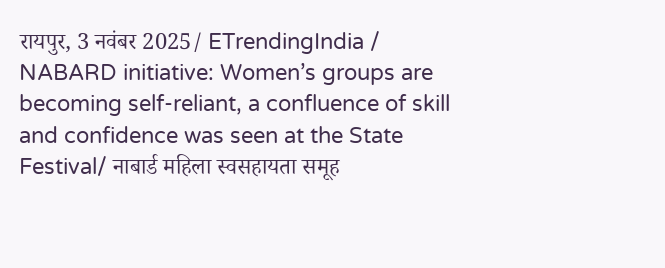रायपुर, 3 नवंबर 2025/ ETrendingIndia / NABARD initiative: Women’s groups are becoming self-reliant, a confluence of skill and confidence was seen at the State Festival/ नाबार्ड महिला स्वसहायता समूह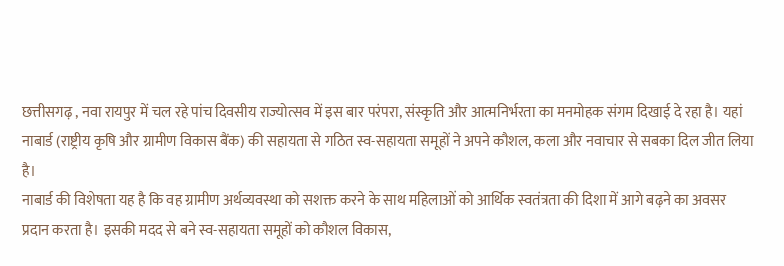छत्तीसगढ़ , नवा रायपुर में चल रहे पांच दिवसीय राज्योत्सव में इस बार परंपरा, संस्कृति और आत्मनिर्भरता का मनमोहक संगम दिखाई दे रहा है। यहां नाबार्ड (राष्ट्रीय कृषि और ग्रामीण विकास बैंक) की सहायता से गठित स्व-सहायता समूहों ने अपने कौशल, कला और नवाचार से सबका दिल जीत लिया है।
नाबार्ड की विशेषता यह है कि वह ग्रामीण अर्थव्यवस्था को सशक्त करने के साथ महिलाओं को आर्थिक स्वतंत्रता की दिशा में आगे बढ़ने का अवसर प्रदान करता है। इसकी मदद से बने स्व-सहायता समूहों को कौशल विकास,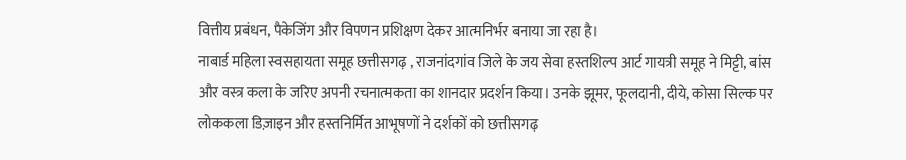वित्तीय प्रबंधन, पैकेजिंग और विपणन प्रशिक्षण देकर आत्मनिर्भर बनाया जा रहा है।
नाबार्ड महिला स्वसहायता समूह छत्तीसगढ़ , राजनांदगांव जिले के जय सेवा हस्तशिल्प आर्ट गायत्री समूह ने मिट्टी, बांस और वस्त्र कला के जरिए अपनी रचनात्मकता का शानदार प्रदर्शन किया। उनके झूमर, फूलदानी, दीये, कोसा सिल्क पर लोककला डिज़ाइन और हस्तनिर्मित आभूषणों ने दर्शकों को छत्तीसगढ़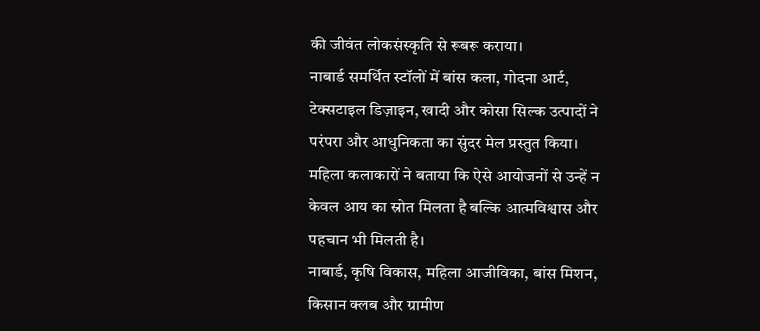की जीवंत लोकसंस्कृति से रूबरू कराया।
नाबार्ड समर्थित स्टॉलों में बांस कला, गोदना आर्ट, टेक्सटाइल डिज़ाइन, खादी और कोसा सिल्क उत्पादों ने परंपरा और आधुनिकता का सुंदर मेल प्रस्तुत किया।
महिला कलाकारों ने बताया कि ऐसे आयोजनों से उन्हें न केवल आय का स्रोत मिलता है बल्कि आत्मविश्वास और पहचान भी मिलती है।
नाबार्ड, कृषि विकास, महिला आजीविका, बांस मिशन, किसान क्लब और ग्रामीण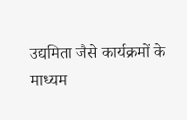उद्यमिता जैसे कार्यक्रमों के माध्यम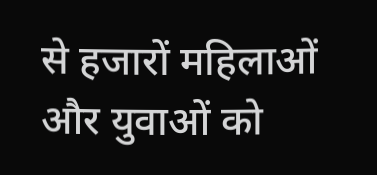से हजारों महिलाओं और युवाओं को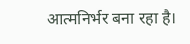आत्मनिर्भर बना रहा है।